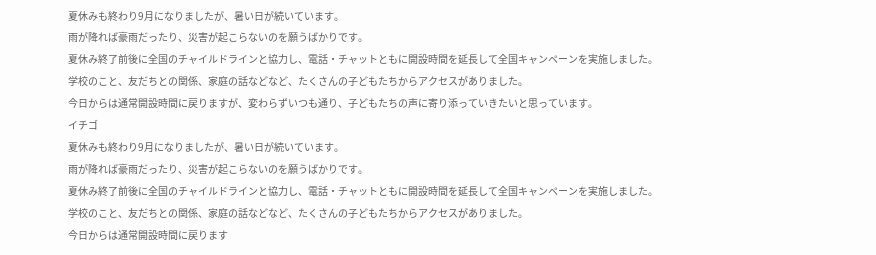夏休みも終わり9月になりましたが、暑い日が続いています。
雨が降れば豪雨だったり、災害が起こらないのを願うばかりです。
夏休み終了前後に全国のチャイルドラインと協力し、電話・チャットともに開設時間を延長して全国キャンペーンを実施しました。
学校のこと、友だちとの関係、家庭の話などなど、たくさんの子どもたちからアクセスがありました。
今日からは通常開設時間に戻りますが、変わらずいつも通り、子どもたちの声に寄り添っていきたいと思っています。
イチゴ
夏休みも終わり9月になりましたが、暑い日が続いています。
雨が降れば豪雨だったり、災害が起こらないのを願うばかりです。
夏休み終了前後に全国のチャイルドラインと協力し、電話・チャットともに開設時間を延長して全国キャンペーンを実施しました。
学校のこと、友だちとの関係、家庭の話などなど、たくさんの子どもたちからアクセスがありました。
今日からは通常開設時間に戻ります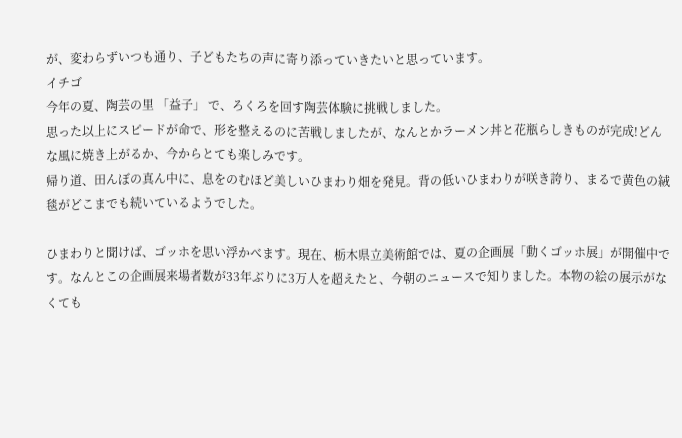が、変わらずいつも通り、子どもたちの声に寄り添っていきたいと思っています。
イチゴ
今年の夏、陶芸の里 「益子」 で、ろくろを回す陶芸体験に挑戦しました。
思った以上にスピードが命で、形を整えるのに苦戦しましたが、なんとかラーメン丼と花瓶らしきものが完成!どんな風に焼き上がるか、今からとても楽しみです。
帰り道、田んぼの真ん中に、息をのむほど美しいひまわり畑を発見。背の低いひまわりが咲き誇り、まるで黄色の絨毯がどこまでも続いているようでした。

ひまわりと聞けば、ゴッホを思い浮かべます。現在、栃木県立美術館では、夏の企画展「動くゴッホ展」が開催中です。なんとこの企画展来場者数が33年ぶりに3万人を超えたと、今朝のニュースで知りました。本物の絵の展示がなくても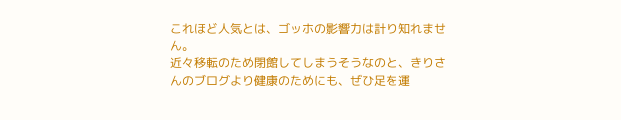これほど人気とは、ゴッホの影響力は計り知れません。
近々移転のため閉館してしまうそうなのと、きりさんのブログより健康のためにも、ぜひ足を運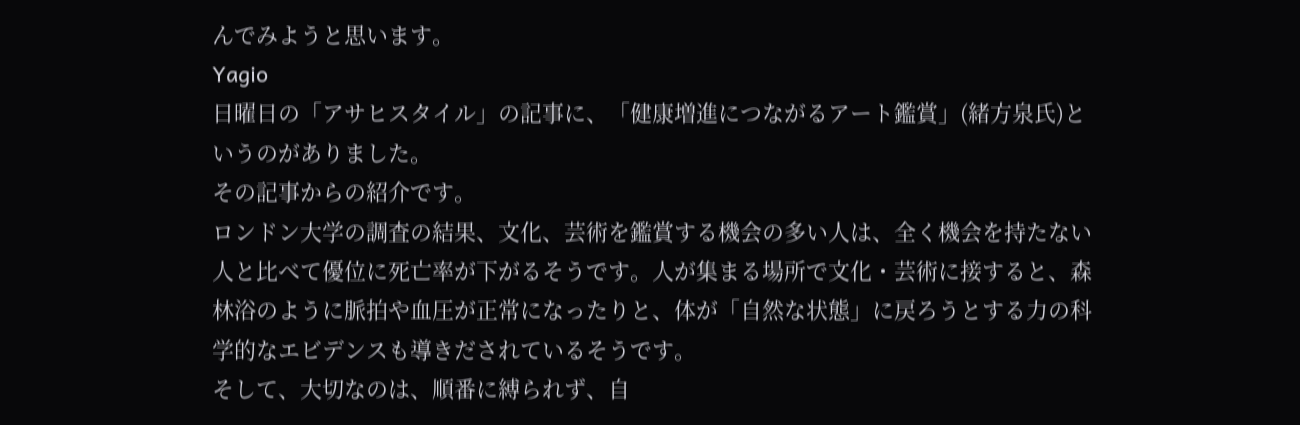んでみようと思います。
Yagio
日曜日の「アサヒスタイル」の記事に、「健康増進につながるアート鑑賞」(緒方泉氏)というのがありました。
その記事からの紹介です。
ロンドン大学の調査の結果、文化、芸術を鑑賞する機会の多い人は、全く機会を持たない人と比べて優位に死亡率が下がるそうです。人が集まる場所で文化・芸術に接すると、森林浴のように脈拍や血圧が正常になったりと、体が「自然な状態」に戻ろうとする力の科学的なエビデンスも導きだされているそうです。
そして、大切なのは、順番に縛られず、自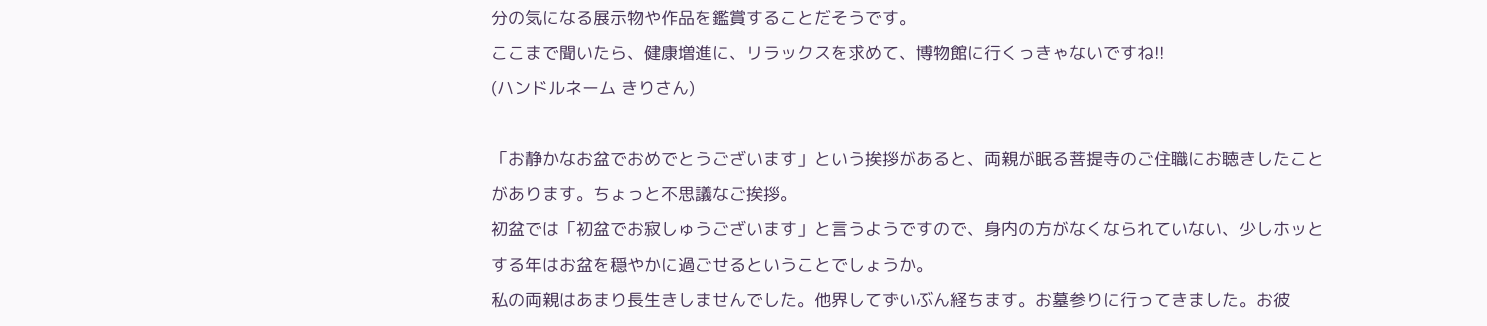分の気になる展示物や作品を鑑賞することだそうです。
ここまで聞いたら、健康増進に、リラックスを求めて、博物館に行くっきゃないですね!!
(ハンドルネーム きりさん)

「お静かなお盆でおめでとうございます」という挨拶があると、両親が眠る菩提寺のご住職にお聴きしたことがあります。ちょっと不思議なご挨拶。
初盆では「初盆でお寂しゅうございます」と言うようですので、身内の方がなくなられていない、少しホッとする年はお盆を穏やかに過ごせるということでしょうか。
私の両親はあまり長生きしませんでした。他界してずいぶん経ちます。お墓参りに行ってきました。お彼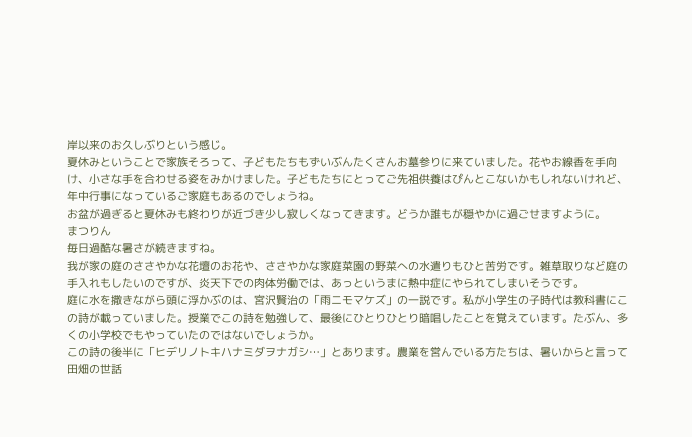岸以来のお久しぶりという感じ。
夏休みということで家族そろって、子どもたちもずいぶんたくさんお墓参りに来ていました。花やお線香を手向け、小さな手を合わせる姿をみかけました。子どもたちにとってご先祖供養はぴんとこないかもしれないけれど、年中行事になっているご家庭もあるのでしょうね。
お盆が過ぎると夏休みも終わりが近づき少し寂しくなってきます。どうか誰もが穏やかに過ごせますように。
まつりん
毎日過酷な暑さが続きますね。
我が家の庭のささやかな花壇のお花や、ささやかな家庭菜園の野菜への水遣りもひと苦労です。雑草取りなど庭の手入れもしたいのですが、炎天下での肉体労働では、あっというまに熱中症にやられてしまいそうです。
庭に水を撒きながら頭に浮かぶのは、宮沢賢治の「雨ニモマケズ」の一説です。私が小学生の子時代は教科書にこの詩が載っていました。授業でこの詩を勉強して、最後にひとりひとり暗唱したことを覚えています。たぶん、多くの小学校でもやっていたのではないでしょうか。
この詩の後半に「ヒデリノトキハナミダヲナガシ…」とあります。農業を営んでいる方たちは、暑いからと言って田畑の世話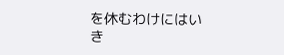を休むわけにはいき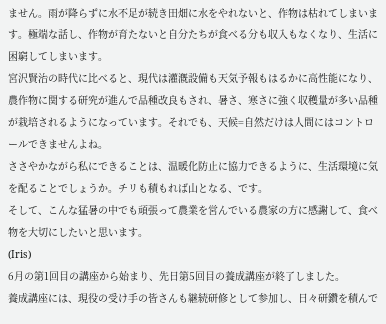ません。雨が降らずに水不足が続き田畑に水をやれないと、作物は枯れてしまいます。極端な話し、作物が育たないと自分たちが食べる分も収入もなくなり、生活に困窮してしまいます。
宮沢賢治の時代に比べると、現代は灌漑設備も天気予報もはるかに高性能になり、農作物に関する研究が進んで品種改良もされ、暑さ、寒さに強く収穫量が多い品種が栽培されるようになっています。それでも、天候=自然だけは人間にはコントロールできませんよね。
ささやかながら私にできることは、温暖化防止に協力できるように、生活環境に気を配ることでしょうか。チリも積もれば山となる、です。
そして、こんな猛暑の中でも頑張って農業を営んでいる農家の方に感謝して、食べ物を大切にしたいと思います。
(Iris)
6月の第1回目の講座から始まり、先日第5回目の養成講座が終了しました。
養成講座には、現役の受け手の皆さんも継続研修として参加し、日々研鑽を積んで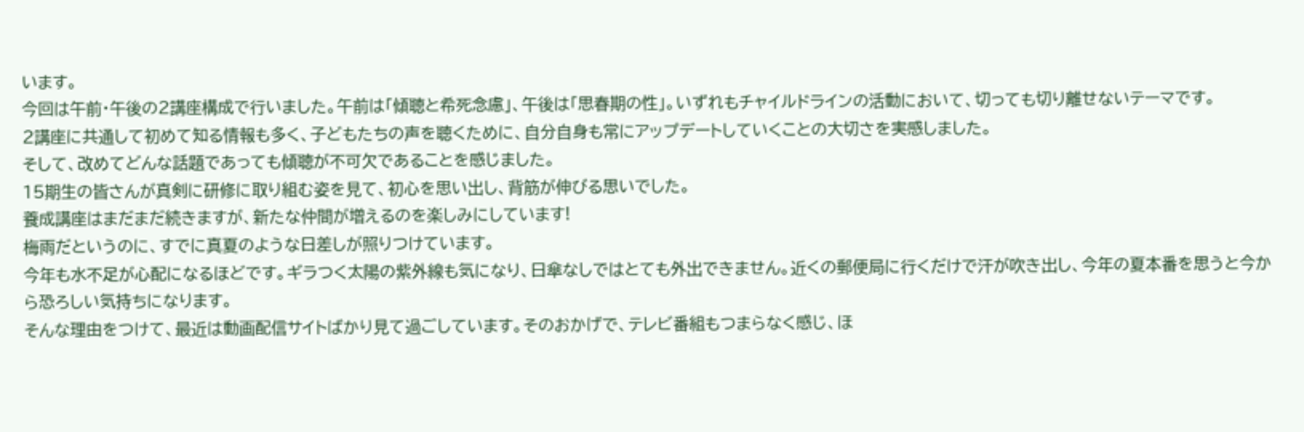います。
今回は午前・午後の2講座構成で行いました。午前は「傾聴と希死念慮」、午後は「思春期の性」。いずれもチャイルドラインの活動において、切っても切り離せないテーマです。
2講座に共通して初めて知る情報も多く、子どもたちの声を聴くために、自分自身も常にアップデートしていくことの大切さを実感しました。
そして、改めてどんな話題であっても傾聴が不可欠であることを感じました。
15期生の皆さんが真剣に研修に取り組む姿を見て、初心を思い出し、背筋が伸びる思いでした。
養成講座はまだまだ続きますが、新たな仲間が増えるのを楽しみにしています!
梅雨だというのに、すでに真夏のような日差しが照りつけています。
今年も水不足が心配になるほどです。ギラつく太陽の紫外線も気になり、日傘なしではとても外出できません。近くの郵便局に行くだけで汗が吹き出し、今年の夏本番を思うと今から恐ろしい気持ちになります。
そんな理由をつけて、最近は動画配信サイトばかり見て過ごしています。そのおかげで、テレビ番組もつまらなく感じ、ほ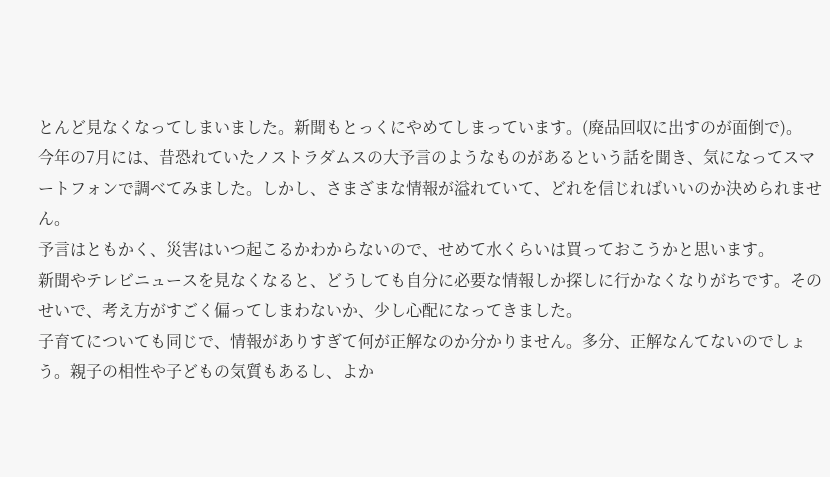とんど見なくなってしまいました。新聞もとっくにやめてしまっています。(廃品回収に出すのが面倒で)。
今年の7月には、昔恐れていたノストラダムスの大予言のようなものがあるという話を聞き、気になってスマートフォンで調べてみました。しかし、さまざまな情報が溢れていて、どれを信じればいいのか決められません。
予言はともかく、災害はいつ起こるかわからないので、せめて水くらいは買っておこうかと思います。
新聞やテレビニュースを見なくなると、どうしても自分に必要な情報しか探しに行かなくなりがちです。そのせいで、考え方がすごく偏ってしまわないか、少し心配になってきました。
子育てについても同じで、情報がありすぎて何が正解なのか分かりません。多分、正解なんてないのでしょう。親子の相性や子どもの気質もあるし、よか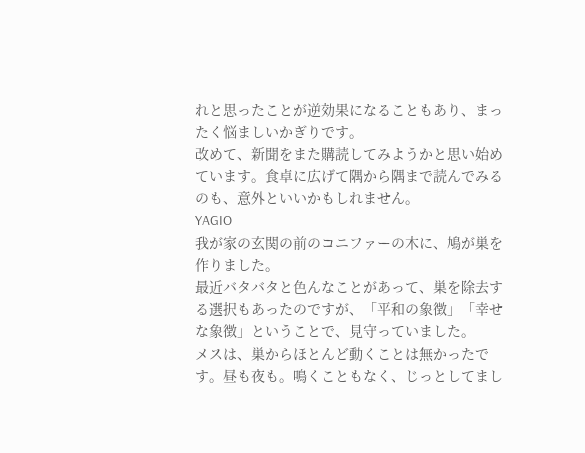れと思ったことが逆効果になることもあり、まったく悩ましいかぎりです。
改めて、新聞をまた購読してみようかと思い始めています。食卓に広げて隅から隅まで読んでみるのも、意外といいかもしれません。
YAGIO
我が家の玄関の前のコニファーの木に、鳩が巣を作りました。
最近バタバタと色んなことがあって、巣を除去する選択もあったのですが、「平和の象徴」「幸せな象徴」ということで、見守っていました。
メスは、巣からほとんど動くことは無かったです。昼も夜も。鳴くこともなく、じっとしてまし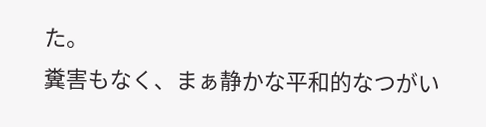た。
糞害もなく、まぁ静かな平和的なつがい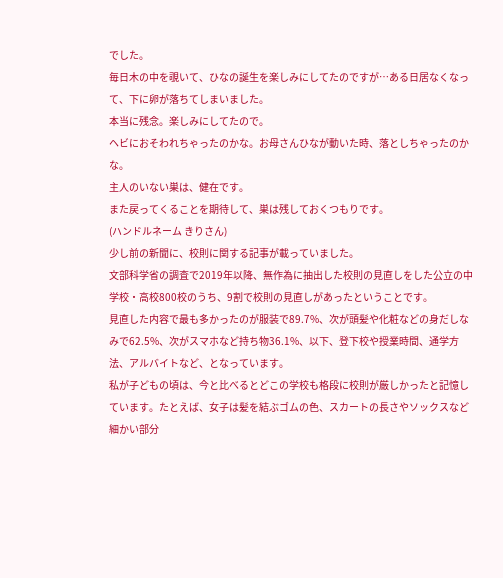でした。
毎日木の中を覗いて、ひなの誕生を楽しみにしてたのですが…ある日居なくなって、下に卵が落ちてしまいました。
本当に残念。楽しみにしてたので。
ヘビにおそわれちゃったのかな。お母さんひなが動いた時、落としちゃったのかな。
主人のいない巣は、健在です。
また戻ってくることを期待して、巣は残しておくつもりです。
(ハンドルネーム きりさん)
少し前の新聞に、校則に関する記事が載っていました。
文部科学省の調査で2019年以降、無作為に抽出した校則の見直しをした公立の中学校・高校800校のうち、9割で校則の見直しがあったということです。
見直した内容で最も多かったのが服装で89.7%、次が頭髪や化粧などの身だしなみで62.5%、次がスマホなど持ち物36.1%、以下、登下校や授業時間、通学方法、アルバイトなど、となっています。
私が子どもの頃は、今と比べるとどこの学校も格段に校則が厳しかったと記憶しています。たとえば、女子は髪を結ぶゴムの色、スカートの長さやソックスなど細かい部分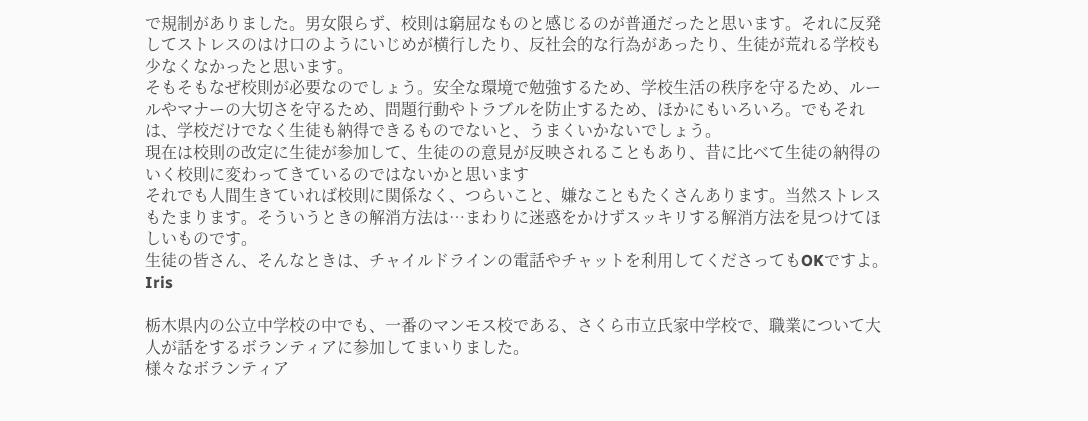で規制がありました。男女限らず、校則は窮屈なものと感じるのが普通だったと思います。それに反発してストレスのはけ口のようにいじめが横行したり、反社会的な行為があったり、生徒が荒れる学校も少なくなかったと思います。
そもそもなぜ校則が必要なのでしょう。安全な環境で勉強するため、学校生活の秩序を守るため、ルールやマナーの大切さを守るため、問題行動やトラブルを防止するため、ほかにもいろいろ。でもそれは、学校だけでなく生徒も納得できるものでないと、うまくいかないでしょう。
現在は校則の改定に生徒が参加して、生徒のの意見が反映されることもあり、昔に比べて生徒の納得のいく校則に変わってきているのではないかと思います
それでも人間生きていれば校則に関係なく、つらいこと、嫌なこともたくさんあります。当然ストレスもたまります。そういうときの解消方法は…まわりに迷惑をかけずスッキリする解消方法を見つけてほしいものです。
生徒の皆さん、そんなときは、チャイルドラインの電話やチャットを利用してくださってもOKですよ。
Iris

栃木県内の公立中学校の中でも、一番のマンモス校である、さくら市立氏家中学校で、職業について大人が話をするボランティアに参加してまいりました。
様々なボランティア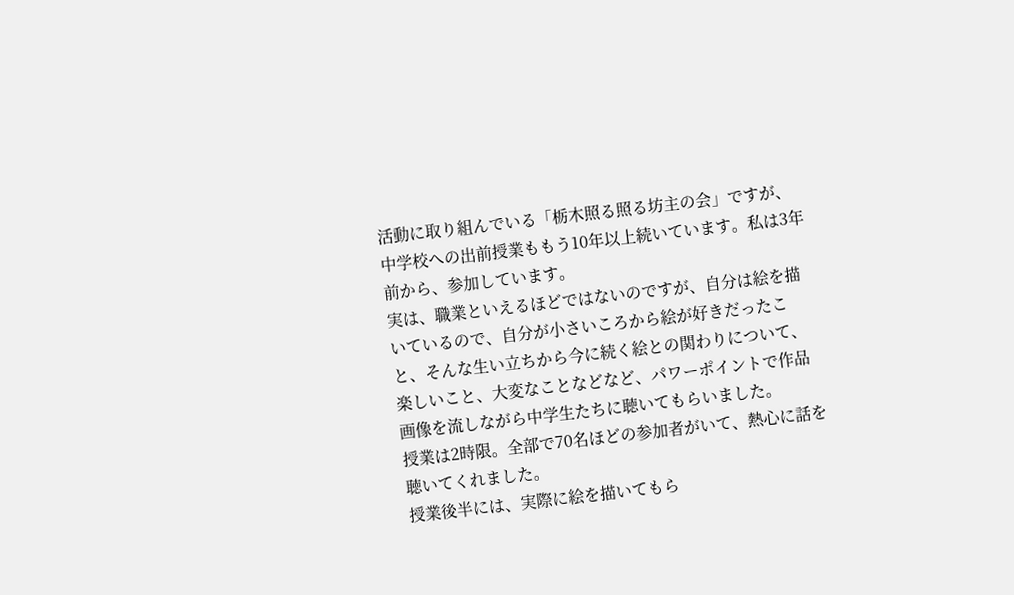活動に取り組んでいる「栃木照る照る坊主の会」ですが、中学校への出前授業ももう10年以上続いています。私は3年前から、参加しています。
実は、職業といえるほどではないのですが、自分は絵を描いているので、自分が小さいころから絵が好きだったこと、そんな生い立ちから今に続く絵との関わりについて、楽しいこと、大変なことなどなど、パワーポイントで作品画像を流しながら中学生たちに聴いてもらいました。
授業は2時限。全部で70名ほどの参加者がいて、熱心に話を聴いてくれました。
授業後半には、実際に絵を描いてもら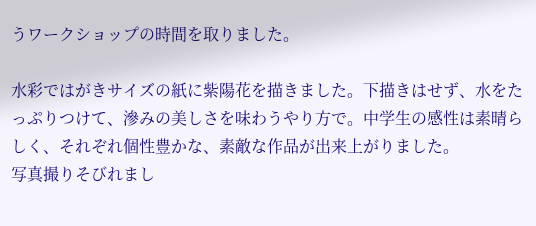うワークショップの時間を取りました。

水彩ではがきサイズの紙に紫陽花を描きました。下描きはせず、水をたっぷりつけて、滲みの美しさを味わうやり方で。中学生の感性は素晴らしく、それぞれ個性豊かな、素敵な作品が出来上がりました。
写真撮りそびれまし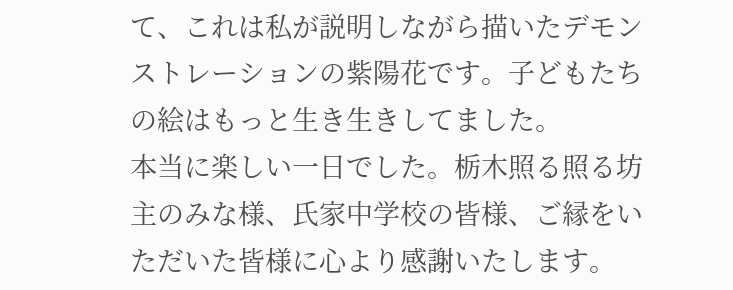て、これは私が説明しながら描いたデモンストレーションの紫陽花です。子どもたちの絵はもっと生き生きしてました。
本当に楽しい一日でした。栃木照る照る坊主のみな様、氏家中学校の皆様、ご縁をいただいた皆様に心より感謝いたします。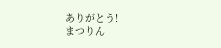ありがとう!
まつりん